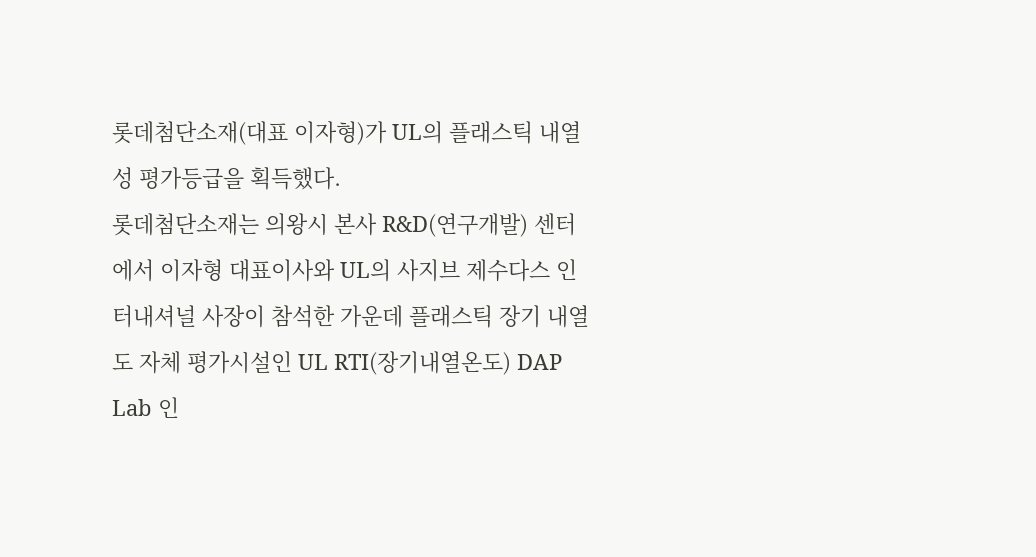롯데첨단소재(대표 이자형)가 UL의 플래스틱 내열성 평가등급을 획득했다.
롯데첨단소재는 의왕시 본사 R&D(연구개발) 센터에서 이자형 대표이사와 UL의 사지브 제수다스 인터내셔널 사장이 참석한 가운데 플래스틱 장기 내열도 자체 평가시설인 UL RTI(장기내열온도) DAP Lab 인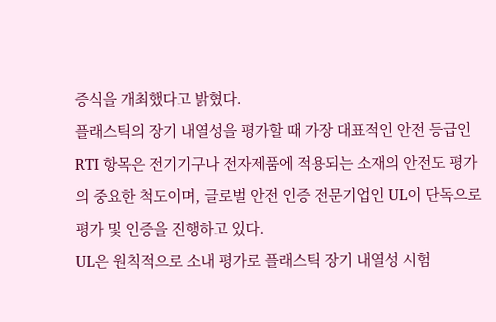증식을 개최했다고 밝혔다.
플래스틱의 장기 내열성을 평가할 때 가장 대표적인 안전 등급인 RTI 항목은 전기기구나 전자제품에 적용되는 소재의 안전도 평가의 중요한 척도이며, 글로벌 안전 인증 전문기업인 UL이 단독으로 평가 및 인증을 진행하고 있다.
UL은 원칙적으로 소내 평가로 플래스틱 장기 내열성 시험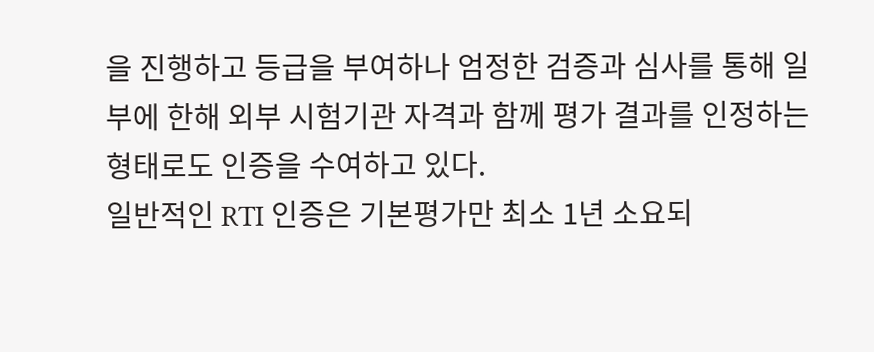을 진행하고 등급을 부여하나 엄정한 검증과 심사를 통해 일부에 한해 외부 시험기관 자격과 함께 평가 결과를 인정하는 형태로도 인증을 수여하고 있다.
일반적인 RTI 인증은 기본평가만 최소 1년 소요되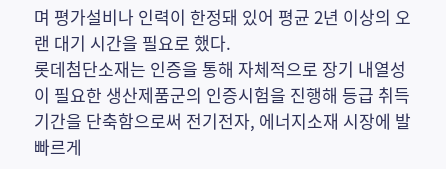며 평가설비나 인력이 한정돼 있어 평균 2년 이상의 오랜 대기 시간을 필요로 했다.
롯데첨단소재는 인증을 통해 자체적으로 장기 내열성이 필요한 생산제품군의 인증시험을 진행해 등급 취득 기간을 단축함으로써 전기전자, 에너지소재 시장에 발빠르게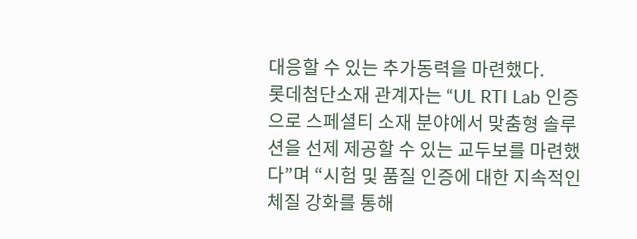대응할 수 있는 추가동력을 마련했다.
롯데첨단소재 관계자는 “UL RTI Lab 인증으로 스페셜티 소재 분야에서 맞춤형 솔루션을 선제 제공할 수 있는 교두보를 마련했다”며 “시험 및 품질 인증에 대한 지속적인 체질 강화를 통해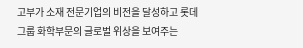고부가 소재 전문기업의 비전을 달성하고 롯데그룹 화학부문의 글로벌 위상을 보여주는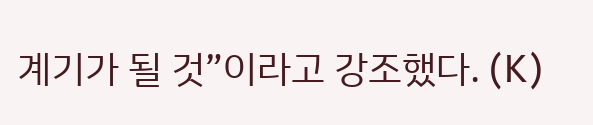계기가 될 것”이라고 강조했다. (K)